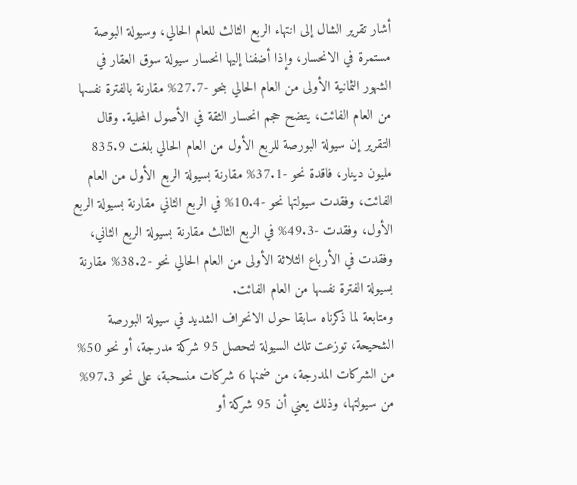أشار تقرير الشال إلى انتهاء الربع الثالث للعام الحالي، وسيولة البوصة مستمرة في الانحسار، وإذا أضفنا إليها انحسار سيولة سوق العقار في الشهور الثمانية الأولى من العام الحالي بنحو -27.7% مقارنة بالفترة نفسها من العام الفائت، يتضح حجم انحسار الثقة في الأصول المحلية. وقال التقرير إن سيولة البورصة للربع الأول من العام الحالي بلغت 835.9 مليون دينار، فاقدة نحو -37.1% مقارنة بسيولة الربع الأول من العام الفائت، وفقدت سيولتها نحو -10.4% في الربع الثاني مقارنة بسيولة الربع الأول، وفقدت -49.3% في الربع الثالث مقارنة بسيولة الربع الثاني، وفقدت في الأرباع الثلاثة الأولى من العام الحالي نحو -38.2% مقارنة بسيولة الفترة نفسها من العام الفائت.
ومتابعة لما ذكرناه سابقا حول الانحراف الشديد في سيولة البورصة الشحيحة، توزعت تلك السيولة لتحصل 95 شركة مدرجة، أو نحو 50% من الشركات المدرجة، من ضمنها 6 شركات منسحبة، على نحو 97.3% من سيولتها، وذلك يعني أن 95 شركة أو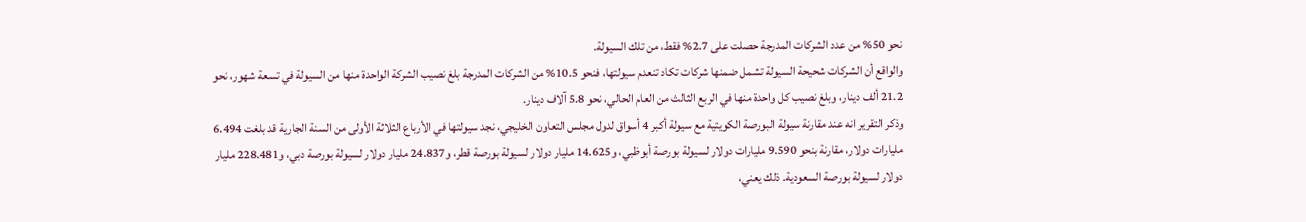نحو 50% من عدد الشركات المدرجة حصلت على 2.7% فقط، من تلك السيولة.
والواقع أن الشركات شحيحة السيولة تشمل ضمنها شركات تكاد تنعدم سيولتها، فنحو 10.5% من الشركات المدرجة بلغ نصيب الشركة الواحدة منها من السيولة في تسعة شهور، نحو 21.2 ألف دينار، وبلغ نصيب كل واحدة منها في الربع الثالث من العام الحالي، نحو 5.8 آلاف دينار.
وذكر التقرير انه عند مقارنة سيولة البورصة الكويتية مع سيولة أكبر 4 أسواق لدول مجلس التعاون الخليجي، نجد سيولتها في الأرباع الثلاثة الأولى من السنة الجارية قد بلغت 6.494 مليارات دولار، مقارنة بنحو 9.590 مليارات دولار لسيولة بورصة أبوظبي، و14.625 مليار دولار لسيولة بورصة قطر، و24.837 مليار دولار لسيولة بورصة دبي، و228.481 مليار دولار لسيولة بورصة السعودية. ذلك يعني،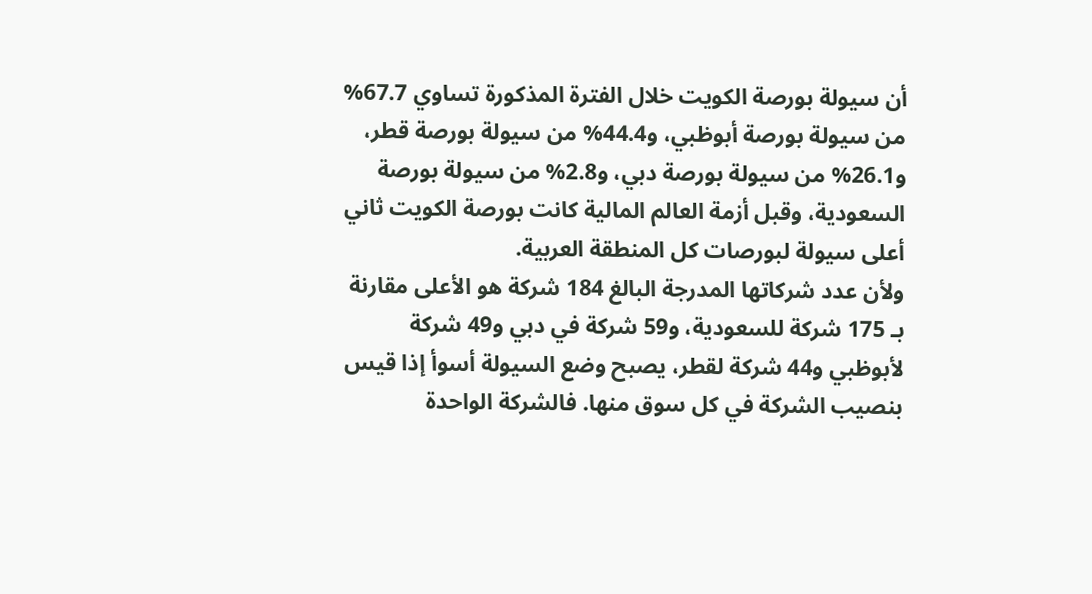أن سيولة بورصة الكويت خلال الفترة المذكورة تساوي 67.7% من سيولة بورصة أبوظبي، و44.4% من سيولة بورصة قطر، و26.1% من سيولة بورصة دبي، و2.8% من سيولة بورصة السعودية، وقبل أزمة العالم المالية كانت بورصة الكويت ثاني أعلى سيولة لبورصات كل المنطقة العربية.
ولأن عدد شركاتها المدرجة البالغ 184 شركة هو الأعلى مقارنة بـ 175 شركة للسعودية، و59 شركة في دبي و49 شركة لأبوظبي و44 شركة لقطر، يصبح وضع السيولة أسوأ إذا قيس بنصيب الشركة في كل سوق منها. فالشركة الواحدة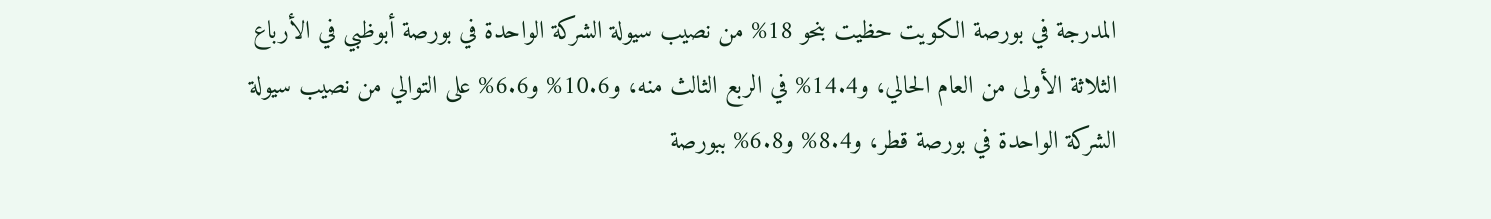المدرجة في بورصة الكويت حظيت بنحو 18% من نصيب سيولة الشركة الواحدة في بورصة أبوظبي في الأرباع الثلاثة الأولى من العام الحالي، و14.4% في الربع الثالث منه، و10.6% و6.6% على التوالي من نصيب سيولة الشركة الواحدة في بورصة قطر، و8.4% و6.8% ببورصة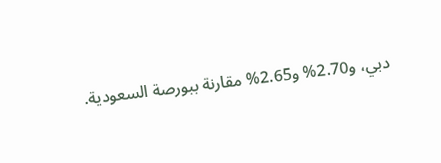دبي، و2.70% و2.65% مقارنة ببورصة السعودية.